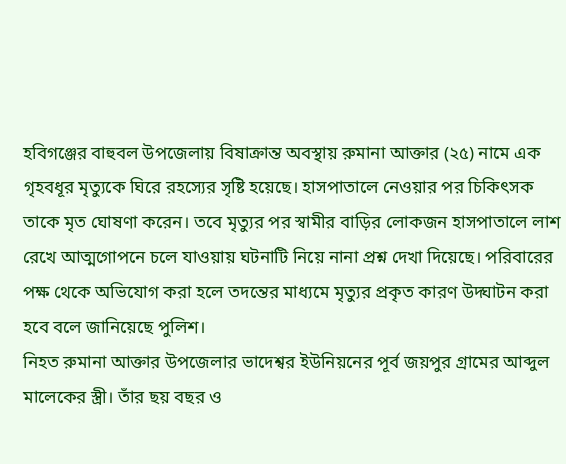হবিগঞ্জের বাহুবল উপজেলায় বিষাক্রান্ত অবস্থায় রুমানা আক্তার (২৫) নামে এক গৃহবধূর মৃত্যুকে ঘিরে রহস্যের সৃষ্টি হয়েছে। হাসপাতালে নেওয়ার পর চিকিৎসক তাকে মৃত ঘোষণা করেন। তবে মৃত্যুর পর স্বামীর বাড়ির লোকজন হাসপাতালে লাশ রেখে আত্মগোপনে চলে যাওয়ায় ঘটনাটি নিয়ে নানা প্রশ্ন দেখা দিয়েছে। পরিবারের পক্ষ থেকে অভিযোগ করা হলে তদন্তের মাধ্যমে মৃত্যুর প্রকৃত কারণ উদ্ঘাটন করা হবে বলে জানিয়েছে পুলিশ।
নিহত রুমানা আক্তার উপজেলার ভাদেশ্বর ইউনিয়নের পূর্ব জয়পুর গ্রামের আব্দুল মালেকের স্ত্রী। তাঁর ছয় বছর ও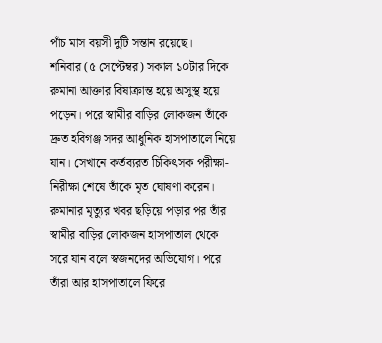পাঁচ মাস বয়সী দুটি সন্তান রয়েছে।
শনিবার (৫ সেপ্টেম্বর) সকাল ১০টার দিকে রুমানা আক্তার বিষাক্রান্ত হয়ে অসুস্থ হয়ে পড়েন। পরে স্বামীর বাড়ির লোকজন তাঁকে দ্রুত হবিগঞ্জ সদর আধুনিক হাসপাতালে নিয়ে যান। সেখানে কর্তব্যরত চিকিৎসক পরীক্ষা-নিরীক্ষা শেষে তাঁকে মৃত ঘোষণা করেন।
রুমানার মৃত্যুর খবর ছড়িয়ে পড়ার পর তাঁর স্বামীর বাড়ির লোকজন হাসপাতাল থেকে সরে যান বলে স্বজনদের অভিযোগ। পরে তাঁরা আর হাসপাতালে ফিরে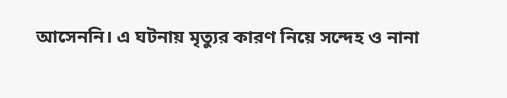আসেননি। এ ঘটনায় মৃত্যুর কারণ নিয়ে সন্দেহ ও নানা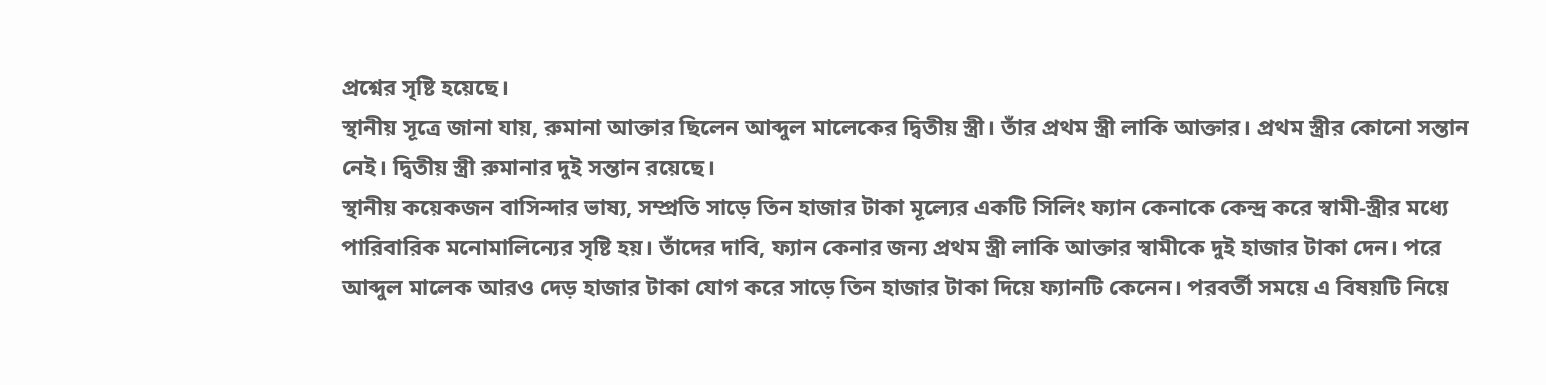প্রশ্নের সৃষ্টি হয়েছে।
স্থানীয় সূত্রে জানা যায়, রুমানা আক্তার ছিলেন আব্দুল মালেকের দ্বিতীয় স্ত্রী। তাঁর প্রথম স্ত্রী লাকি আক্তার। প্রথম স্ত্রীর কোনো সন্তান নেই। দ্বিতীয় স্ত্রী রুমানার দুই সন্তান রয়েছে।
স্থানীয় কয়েকজন বাসিন্দার ভাষ্য, সম্প্রতি সাড়ে তিন হাজার টাকা মূল্যের একটি সিলিং ফ্যান কেনাকে কেন্দ্র করে স্বামী-স্ত্রীর মধ্যে পারিবারিক মনোমালিন্যের সৃষ্টি হয়। তাঁদের দাবি, ফ্যান কেনার জন্য প্রথম স্ত্রী লাকি আক্তার স্বামীকে দুই হাজার টাকা দেন। পরে আব্দুল মালেক আরও দেড় হাজার টাকা যোগ করে সাড়ে তিন হাজার টাকা দিয়ে ফ্যানটি কেনেন। পরবর্তী সময়ে এ বিষয়টি নিয়ে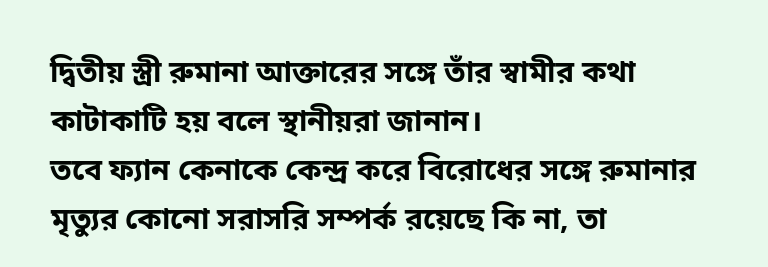দ্বিতীয় স্ত্রী রুমানা আক্তারের সঙ্গে তাঁর স্বামীর কথা কাটাকাটি হয় বলে স্থানীয়রা জানান।
তবে ফ্যান কেনাকে কেন্দ্র করে বিরোধের সঙ্গে রুমানার মৃত্যুর কোনো সরাসরি সম্পর্ক রয়েছে কি না, তা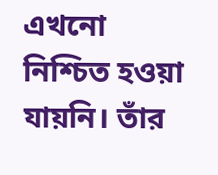এখনো নিশ্চিত হওয়া যায়নি। তাঁর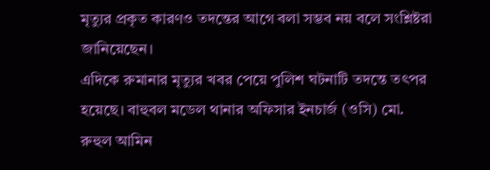মৃত্যুর প্রকৃত কারণও তদন্তের আগে বলা সম্ভব নয় বলে সংশ্লিষ্টরা জানিয়েছেন।
এদিকে রুমানার মৃত্যুর খবর পেয়ে পুলিশ ঘটনাটি তদন্তে তৎপর হয়েছে। বাহুবল মডেল থানার অফিসার ইনচার্জ (ওসি) মো. রুহুল আমিন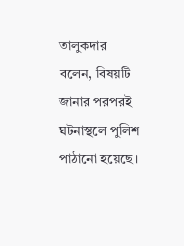তালুকদার বলেন, বিষয়টি জানার পরপরই ঘটনাস্থলে পুলিশ পাঠানো হয়েছে।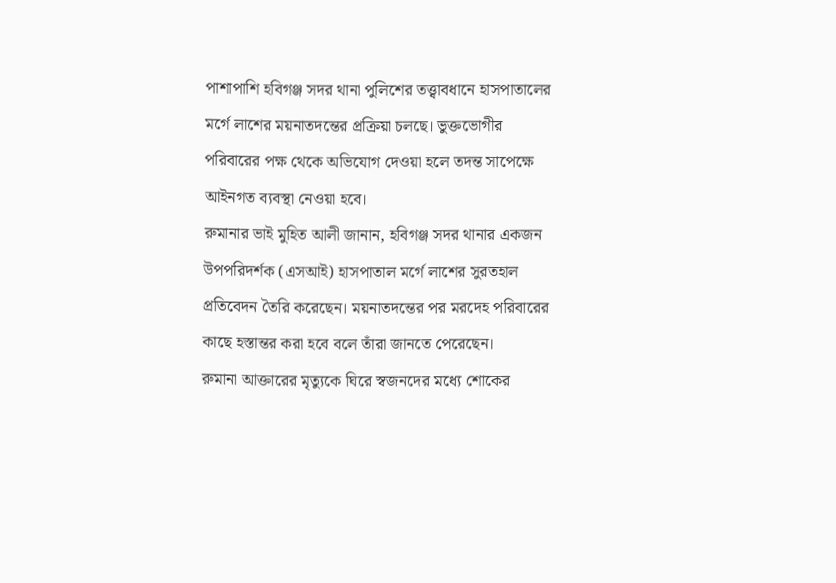পাশাপাশি হবিগঞ্জ সদর থানা পুলিশের তত্ত্বাবধানে হাসপাতালের মর্গে লাশের ময়নাতদন্তের প্রক্রিয়া চলছে। ভুক্তভোগীর পরিবারের পক্ষ থেকে অভিযোগ দেওয়া হলে তদন্ত সাপেক্ষে আইনগত ব্যবস্থা নেওয়া হবে।
রুমানার ভাই মুহিত আলী জানান, হবিগঞ্জ সদর থানার একজন উপপরিদর্শক (এসআই) হাসপাতাল মর্গে লাশের সুরতহাল প্রতিবেদন তৈরি করেছেন। ময়নাতদন্তের পর মরদেহ পরিবারের কাছে হস্তান্তর করা হবে বলে তাঁরা জানতে পেরেছেন।
রুমানা আক্তারের মৃত্যুকে ঘিরে স্বজনদের মধ্যে শোকের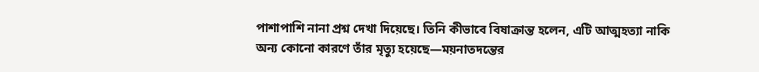পাশাপাশি নানা প্রশ্ন দেখা দিয়েছে। তিনি কীভাবে বিষাক্রান্ত হলেন, এটি আত্মহত্যা নাকি অন্য কোনো কারণে তাঁর মৃত্যু হয়েছে—ময়নাতদন্তের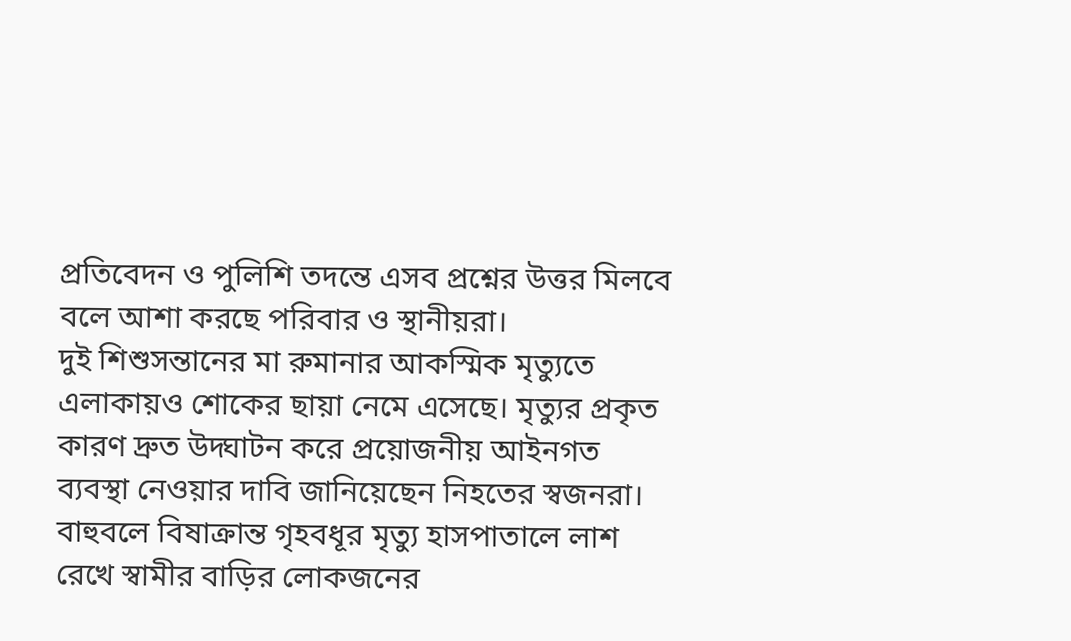প্রতিবেদন ও পুলিশি তদন্তে এসব প্রশ্নের উত্তর মিলবে বলে আশা করছে পরিবার ও স্থানীয়রা।
দুই শিশুসন্তানের মা রুমানার আকস্মিক মৃত্যুতে এলাকায়ও শোকের ছায়া নেমে এসেছে। মৃত্যুর প্রকৃত কারণ দ্রুত উদ্ঘাটন করে প্রয়োজনীয় আইনগত ব্যবস্থা নেওয়ার দাবি জানিয়েছেন নিহতের স্বজনরা।
বাহুবলে বিষাক্রান্ত গৃহবধূর মৃত্যু হাসপাতালে লাশ রেখে স্বামীর বাড়ির লোকজনের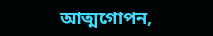আত্মগোপন,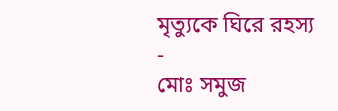মৃত্যুকে ঘিরে রহস্য
-
মোঃ সমুজ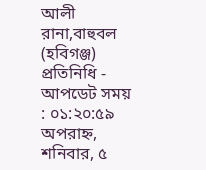আলী রানা,বাহুবল (হবিগঞ্জ) প্রতিনিধি - আপডেট সময় : ০১:২০:৫৯ অপরাহ্ন, শনিবার, ৫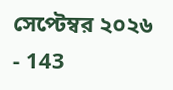সেপ্টেম্বর ২০২৬
- 143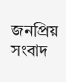জনপ্রিয় সংবাদ